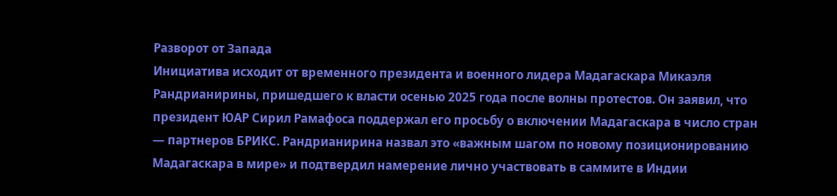Разворот от Запада
Инициатива исходит от временного президента и военного лидера Мадагаскара Микаэля Рандрианирины, пришедшего к власти осенью 2025 года после волны протестов. Он заявил, что президент ЮАР Сирил Рамафоса поддержал его просьбу о включении Мадагаскара в число стран — партнеров БРИКС. Рандрианирина назвал это «важным шагом по новому позиционированию Мадагаскара в мире» и подтвердил намерение лично участвовать в саммите в Индии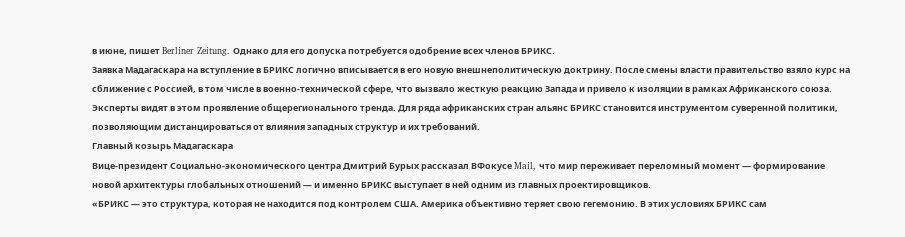в июне, пишет Berliner Zeitung. Однако для его допуска потребуется одобрение всех членов БРИКС.
Заявка Мадагаскара на вступление в БРИКС логично вписывается в его новую внешнеполитическую доктрину. После смены власти правительство взяло курс на сближение с Россией, в том числе в военно-технической сфере, что вызвало жесткую реакцию Запада и привело к изоляции в рамках Африканского союза. Эксперты видят в этом проявление общерегионального тренда. Для ряда африканских стран альянс БРИКС становится инструментом суверенной политики, позволяющим дистанцироваться от влияния западных структур и их требований.
Главный козырь Мадагаскара
Вице-президент Социально-экономического центра Дмитрий Бурых рассказал ВФокусе Mail, что мир переживает переломный момент — формирование новой архитектуры глобальных отношений — и именно БРИКС выступает в ней одним из главных проектировщиков.
«БРИКС — это структура, которая не находится под контролем США. Америка объективно теряет свою гегемонию. В этих условиях БРИКС сам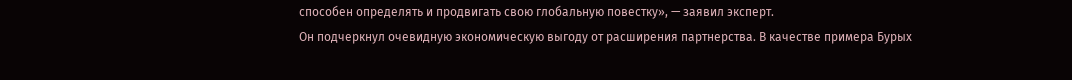способен определять и продвигать свою глобальную повестку», — заявил эксперт.
Он подчеркнул очевидную экономическую выгоду от расширения партнерства. В качестве примера Бурых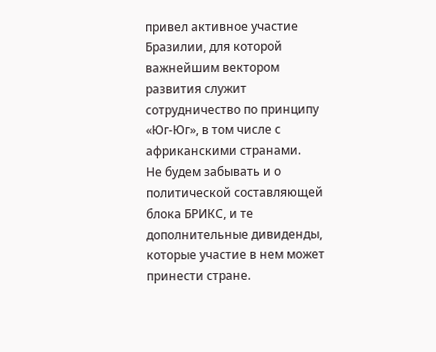привел активное участие Бразилии, для которой важнейшим вектором развития служит сотрудничество по принципу «Юг-Юг», в том числе с африканскими странами.
Не будем забывать и о политической составляющей блока БРИКС, и те дополнительные дивиденды, которые участие в нем может принести стране.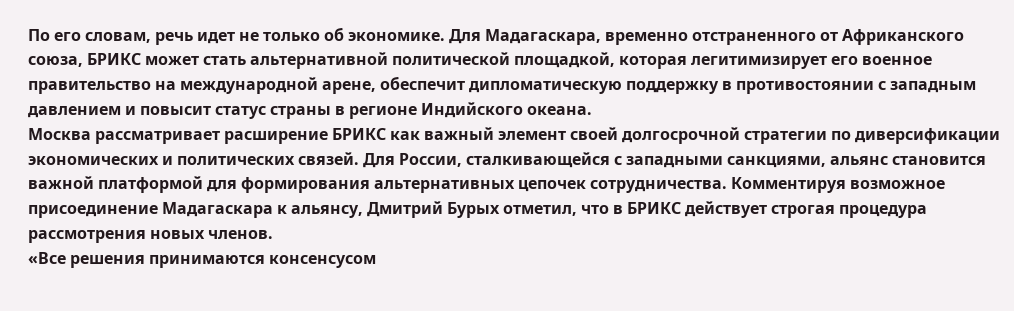По его словам, речь идет не только об экономике. Для Мадагаскара, временно отстраненного от Африканского союза, БРИКС может стать альтернативной политической площадкой, которая легитимизирует его военное правительство на международной арене, обеспечит дипломатическую поддержку в противостоянии с западным давлением и повысит статус страны в регионе Индийского океана.
Москва рассматривает расширение БРИКС как важный элемент своей долгосрочной стратегии по диверсификации экономических и политических связей. Для России, сталкивающейся с западными санкциями, альянс становится важной платформой для формирования альтернативных цепочек сотрудничества. Комментируя возможное присоединение Мадагаскара к альянсу, Дмитрий Бурых отметил, что в БРИКС действует строгая процедура рассмотрения новых членов.
«Все решения принимаются консенсусом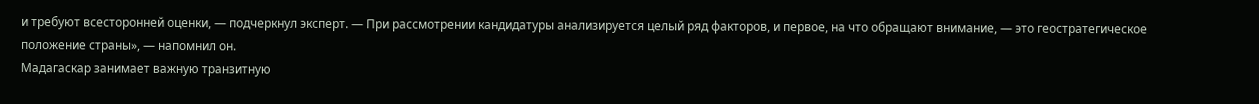и требуют всесторонней оценки, — подчеркнул эксперт. — При рассмотрении кандидатуры анализируется целый ряд факторов, и первое, на что обращают внимание, — это геостратегическое положение страны», — напомнил он.
Мадагаскар занимает важную транзитную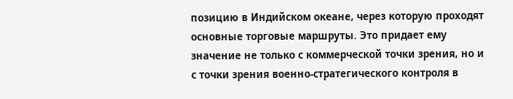позицию в Индийском океане, через которую проходят основные торговые маршруты. Это придает ему значение не только с коммерческой точки зрения, но и с точки зрения военно-стратегического контроля в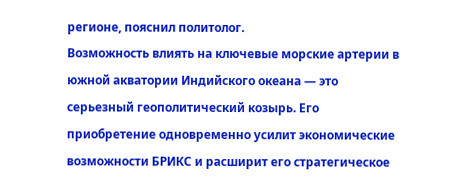регионе, пояснил политолог.
Возможность влиять на ключевые морские артерии в южной акватории Индийского океана — это серьезный геополитический козырь. Его приобретение одновременно усилит экономические возможности БРИКС и расширит его стратегическое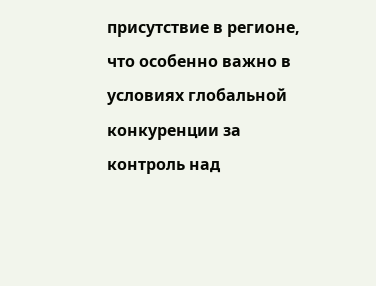присутствие в регионе, что особенно важно в условиях глобальной конкуренции за контроль над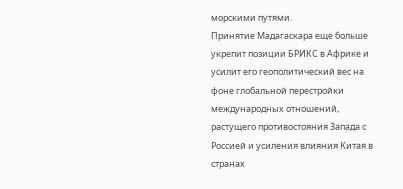морскими путями.
Принятие Мадагаскара еще больше укрепит позиции БРИКС в Африке и усилит его геополитический вес на фоне глобальной перестройки международных отношений, растущего противостояния Запада с Россией и усиления влияния Китая в странах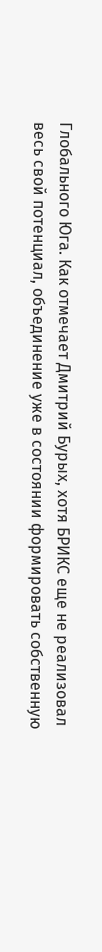Глобального Юга. Как отмечает Дмитрий Бурых, хотя БРИКС еще не реализовал весь свой потенциал, объединение уже в состоянии формировать собственную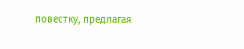повестку, предлагая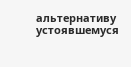альтернативу устоявшемуся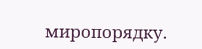миропорядку.